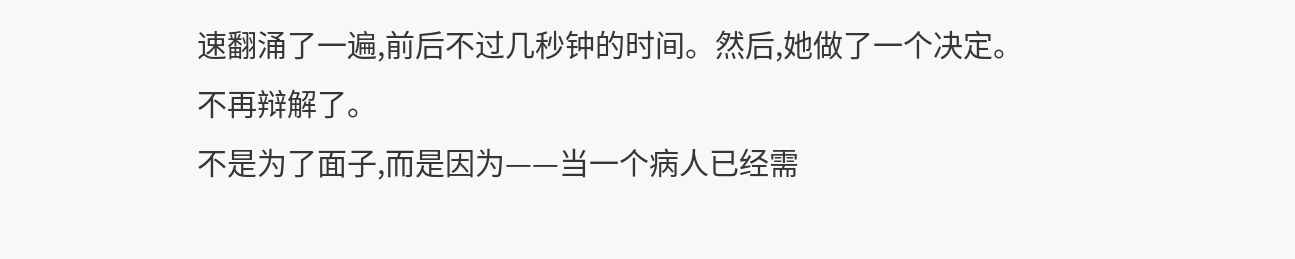速翻涌了一遍,前后不过几秒钟的时间。然后,她做了一个决定。
不再辩解了。
不是为了面子,而是因为——当一个病人已经需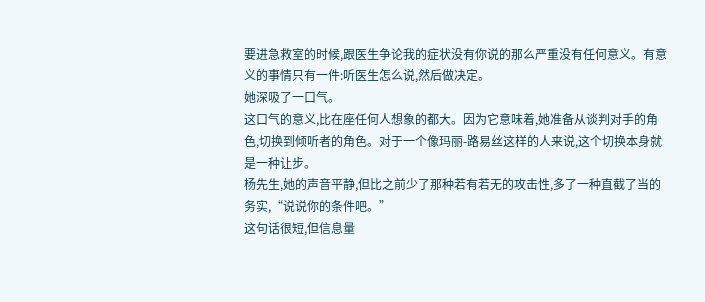要进急救室的时候,跟医生争论我的症状没有你说的那么严重没有任何意义。有意义的事情只有一件:听医生怎么说,然后做决定。
她深吸了一口气。
这口气的意义,比在座任何人想象的都大。因为它意味着,她准备从谈判对手的角色,切换到倾听者的角色。对于一个像玛丽-路易丝这样的人来说,这个切换本身就是一种让步。
杨先生,她的声音平静,但比之前少了那种若有若无的攻击性,多了一种直截了当的务实,“说说你的条件吧。”
这句话很短,但信息量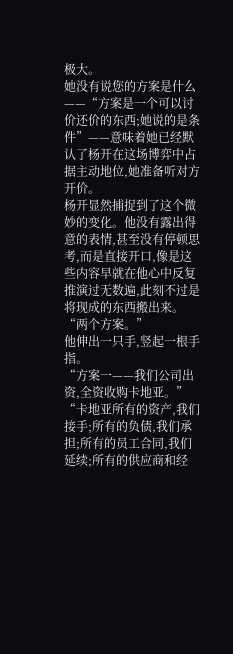极大。
她没有说您的方案是什么——“方案是一个可以讨价还价的东西;她说的是条件”——意味着她已经默认了杨开在这场博弈中占据主动地位,她准备听对方开价。
杨开显然捕捉到了这个微妙的变化。他没有露出得意的表情,甚至没有停顿思考,而是直接开口,像是这些内容早就在他心中反复推演过无数遍,此刻不过是将现成的东西搬出来。
“两个方案。”
他伸出一只手,竖起一根手指。
“方案一——我们公司出资,全资收购卡地亚。”
“卡地亚所有的资产,我们接手;所有的负债,我们承担;所有的员工合同,我们延续;所有的供应商和经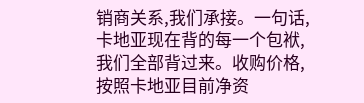销商关系,我们承接。一句话,卡地亚现在背的每一个包袱,我们全部背过来。收购价格,按照卡地亚目前净资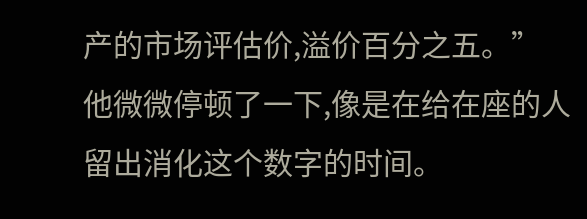产的市场评估价,溢价百分之五。”
他微微停顿了一下,像是在给在座的人留出消化这个数字的时间。